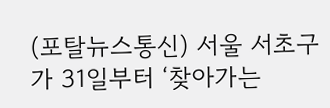(포탈뉴스통신) 서울 서초구가 31일부터 ‘찾아가는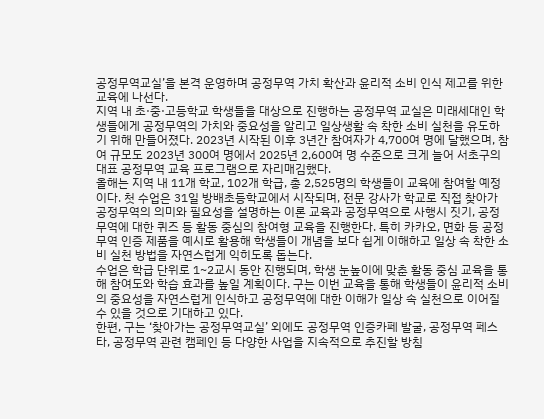공정무역교실’을 본격 운영하며 공정무역 가치 확산과 윤리적 소비 인식 제고를 위한 교육에 나선다.
지역 내 초·중·고등학교 학생들을 대상으로 진행하는 공정무역 교실은 미래세대인 학생들에게 공정무역의 가치와 중요성을 알리고 일상생활 속 착한 소비 실천을 유도하기 위해 만들어졌다. 2023년 시작된 이후 3년간 참여자가 4,700여 명에 달했으며, 참여 규모도 2023년 300여 명에서 2025년 2,600여 명 수준으로 크게 늘어 서초구의 대표 공정무역 교육 프로그램으로 자리매김했다.
올해는 지역 내 11개 학교, 102개 학급, 총 2,525명의 학생들이 교육에 참여할 예정이다. 첫 수업은 31일 방배초등학교에서 시작되며, 전문 강사가 학교로 직접 찾아가 공정무역의 의미와 필요성을 설명하는 이론 교육과 공정무역으로 사행시 짓기, 공정무역에 대한 퀴즈 등 활동 중심의 참여형 교육을 진행한다. 특히 카카오, 면화 등 공정무역 인증 제품을 예시로 활용해 학생들이 개념을 보다 쉽게 이해하고 일상 속 착한 소비 실천 방법을 자연스럽게 익히도록 돕는다.
수업은 학급 단위로 1~2교시 동안 진행되며, 학생 눈높이에 맞춘 활동 중심 교육을 통해 참여도와 학습 효과를 높일 계획이다. 구는 이번 교육을 통해 학생들이 윤리적 소비의 중요성을 자연스럽게 인식하고 공정무역에 대한 이해가 일상 속 실천으로 이어질 수 있을 것으로 기대하고 있다.
한편, 구는 ‘찾아가는 공정무역교실’ 외에도 공정무역 인증카페 발굴, 공정무역 페스타, 공정무역 관련 캠페인 등 다양한 사업을 지속적으로 추진할 방침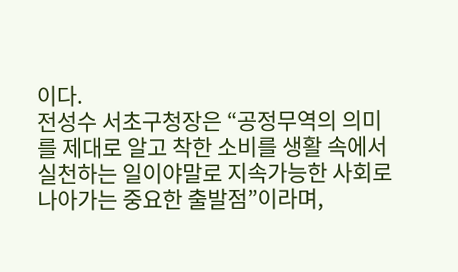이다.
전성수 서초구청장은 “공정무역의 의미를 제대로 알고 착한 소비를 생활 속에서 실천하는 일이야말로 지속가능한 사회로 나아가는 중요한 출발점”이라며,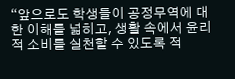“앞으로도 학생들이 공정무역에 대한 이해를 넓히고, 생활 속에서 윤리적 소비를 실천할 수 있도록 적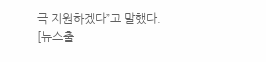극 지원하겠다”고 말했다.
[뉴스출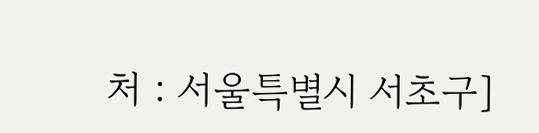처 : 서울특별시 서초구]